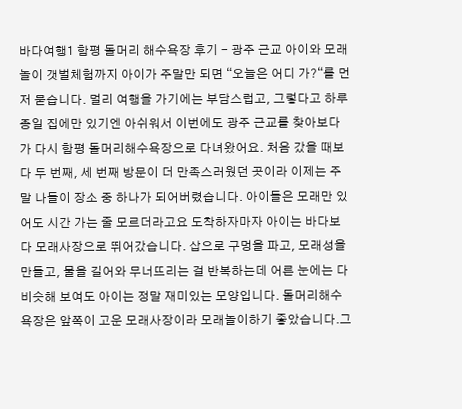바다여행1 함평 돌머리 해수욕장 후기 - 광주 근교 아이와 모래놀이 갯벌체험까지 아이가 주말만 되면 “오늘은 어디 가?“를 먼저 묻습니다. 멀리 여행을 가기에는 부담스럽고, 그렇다고 하루 종일 집에만 있기엔 아쉬워서 이번에도 광주 근교를 찾아보다가 다시 함평 돌머리해수욕장으로 다녀왔어요. 처음 갔을 때보다 두 번째, 세 번째 방문이 더 만족스러웠던 곳이라 이제는 주말 나들이 장소 중 하나가 되어버렸습니다. 아이들은 모래만 있어도 시간 가는 줄 모르더라고요 도착하자마자 아이는 바다보다 모래사장으로 뛰어갔습니다. 삽으로 구멍을 파고, 모래성을 만들고, 물을 길어와 무너뜨리는 걸 반복하는데 어른 눈에는 다 비슷해 보여도 아이는 정말 재미있는 모양입니다. 돌머리해수욕장은 앞쪽이 고운 모래사장이라 모래놀이하기 좋았습니다.그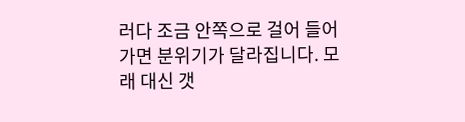러다 조금 안쪽으로 걸어 들어가면 분위기가 달라집니다. 모래 대신 갯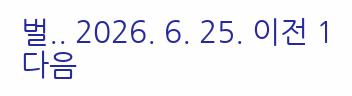벌.. 2026. 6. 25. 이전 1 다음